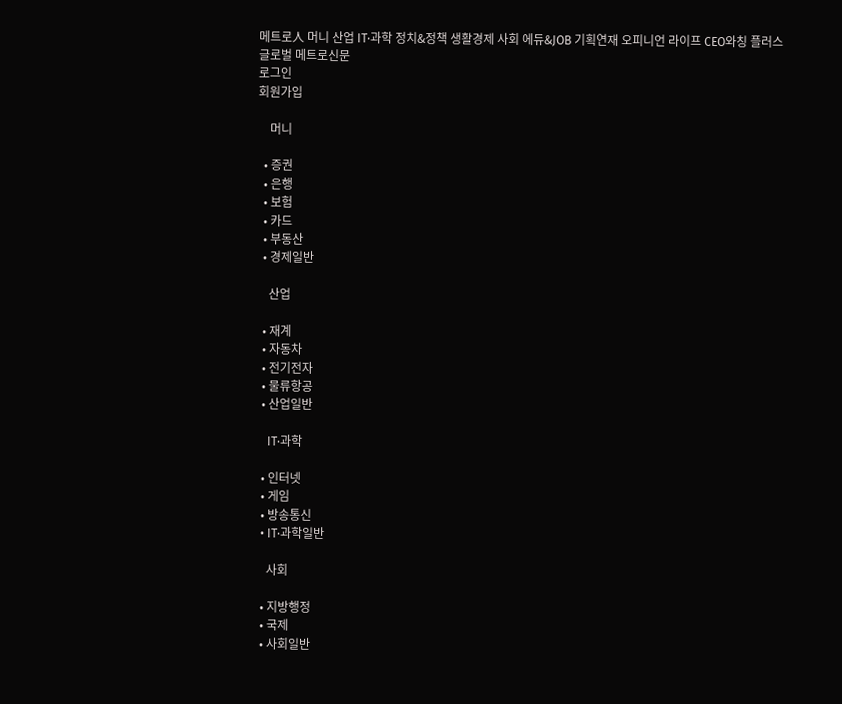메트로人 머니 산업 IT·과학 정치&정책 생활경제 사회 에듀&JOB 기획연재 오피니언 라이프 CEO와칭 플러스
글로벌 메트로신문
로그인
회원가입

    머니

  • 증권
  • 은행
  • 보험
  • 카드
  • 부동산
  • 경제일반

    산업

  • 재계
  • 자동차
  • 전기전자
  • 물류항공
  • 산업일반

    IT·과학

  • 인터넷
  • 게임
  • 방송통신
  • IT·과학일반

    사회

  • 지방행정
  • 국제
  • 사회일반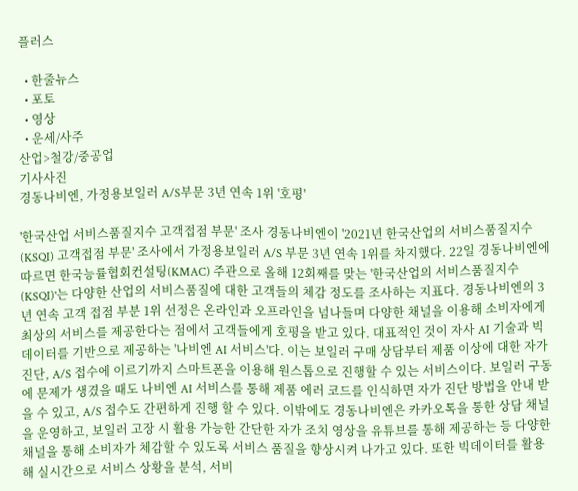플러스

  • 한줄뉴스
  • 포토
  • 영상
  • 운세/사주
산업>철강/중공업
기사사진
경동나비엔, 가정용보일러 A/S부문 3년 연속 1위 '호평'

'한국산업 서비스품질지수 고객접점 부문' 조사 경동나비엔이 '2021년 한국산업의 서비스품질지수(KSQI) 고객접점 부문' 조사에서 가정용보일러 A/S 부문 3년 연속 1위를 차지했다. 22일 경동나비엔에 따르면 한국능률협회컨설팅(KMAC) 주관으로 올해 12회째를 맞는 '한국산업의 서비스품질지수(KSQI)'는 다양한 산업의 서비스품질에 대한 고객들의 체감 정도를 조사하는 지표다. 경동나비엔의 3년 연속 고객 접점 부분 1위 선정은 온라인과 오프라인을 넘나들며 다양한 채널을 이용해 소비자에게 최상의 서비스를 제공한다는 점에서 고객들에게 호평을 받고 있다. 대표적인 것이 자사 AI 기술과 빅데이터를 기반으로 제공하는 '나비엔 AI 서비스'다. 이는 보일러 구매 상담부터 제품 이상에 대한 자가 진단, A/S 접수에 이르기까지 스마트폰을 이용해 원스톱으로 진행할 수 있는 서비스이다. 보일러 구동에 문제가 생겼을 때도 나비엔 AI 서비스를 통해 제품 에러 코드를 인식하면 자가 진단 방법을 안내 받을 수 있고, A/S 접수도 간편하게 진행 할 수 있다. 이밖에도 경동나비엔은 카카오톡을 통한 상담 채널을 운영하고, 보일러 고장 시 활용 가능한 간단한 자가 조치 영상을 유튜브를 통해 제공하는 등 다양한 채널을 통해 소비자가 체감할 수 있도록 서비스 품질을 향상시켜 나가고 있다. 또한 빅데이터를 활용해 실시간으로 서비스 상황을 분석, 서비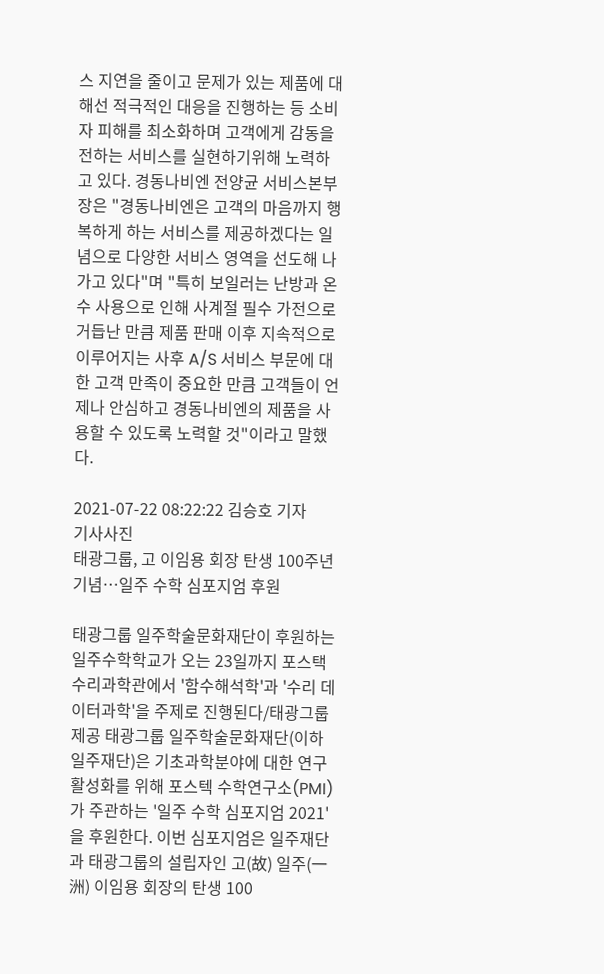스 지연을 줄이고 문제가 있는 제품에 대해선 적극적인 대응을 진행하는 등 소비자 피해를 최소화하며 고객에게 감동을 전하는 서비스를 실현하기위해 노력하고 있다. 경동나비엔 전양균 서비스본부장은 "경동나비엔은 고객의 마음까지 행복하게 하는 서비스를 제공하겠다는 일념으로 다양한 서비스 영역을 선도해 나가고 있다"며 "특히 보일러는 난방과 온수 사용으로 인해 사계절 필수 가전으로 거듭난 만큼 제품 판매 이후 지속적으로 이루어지는 사후 A/S 서비스 부문에 대한 고객 만족이 중요한 만큼 고객들이 언제나 안심하고 경동나비엔의 제품을 사용할 수 있도록 노력할 것"이라고 말했다.

2021-07-22 08:22:22 김승호 기자
기사사진
태광그룹, 고 이임용 회장 탄생 100주년 기념…일주 수학 심포지엄 후원

태광그룹 일주학술문화재단이 후원하는 일주수학학교가 오는 23일까지 포스택 수리과학관에서 '함수해석학'과 '수리 데이터과학'을 주제로 진행된다/태광그룹 제공 태광그룹 일주학술문화재단(이하 일주재단)은 기초과학분야에 대한 연구 활성화를 위해 포스텍 수학연구소(PMI)가 주관하는 '일주 수학 심포지엄 2021'을 후원한다. 이번 심포지엄은 일주재단과 태광그룹의 설립자인 고(故) 일주(一洲) 이임용 회장의 탄생 100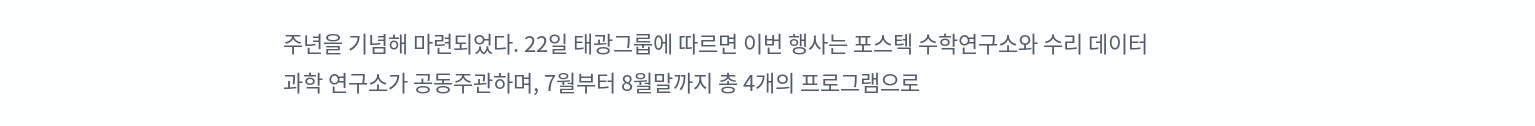주년을 기념해 마련되었다. 22일 태광그룹에 따르면 이번 행사는 포스텍 수학연구소와 수리 데이터과학 연구소가 공동주관하며, 7월부터 8월말까지 총 4개의 프로그램으로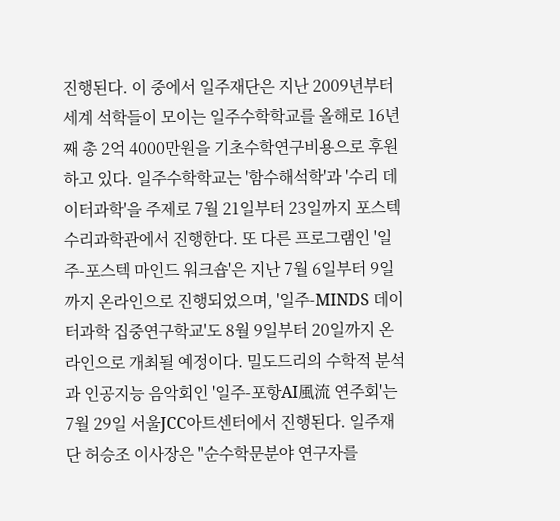진행된다. 이 중에서 일주재단은 지난 2009년부터 세계 석학들이 모이는 일주수학학교를 올해로 16년째 총 2억 4000만원을 기초수학연구비용으로 후원하고 있다. 일주수학학교는 '함수해석학'과 '수리 데이터과학'을 주제로 7월 21일부터 23일까지 포스텍 수리과학관에서 진행한다. 또 다른 프로그램인 '일주-포스텍 마인드 워크숍'은 지난 7월 6일부터 9일까지 온라인으로 진행되었으며, '일주-MINDS 데이터과학 집중연구학교'도 8월 9일부터 20일까지 온라인으로 개최될 예정이다. 밀도드리의 수학적 분석과 인공지능 음악회인 '일주-포항AI風流 연주회'는 7월 29일 서울JCC아트센터에서 진행된다. 일주재단 허승조 이사장은 "순수학문분야 연구자를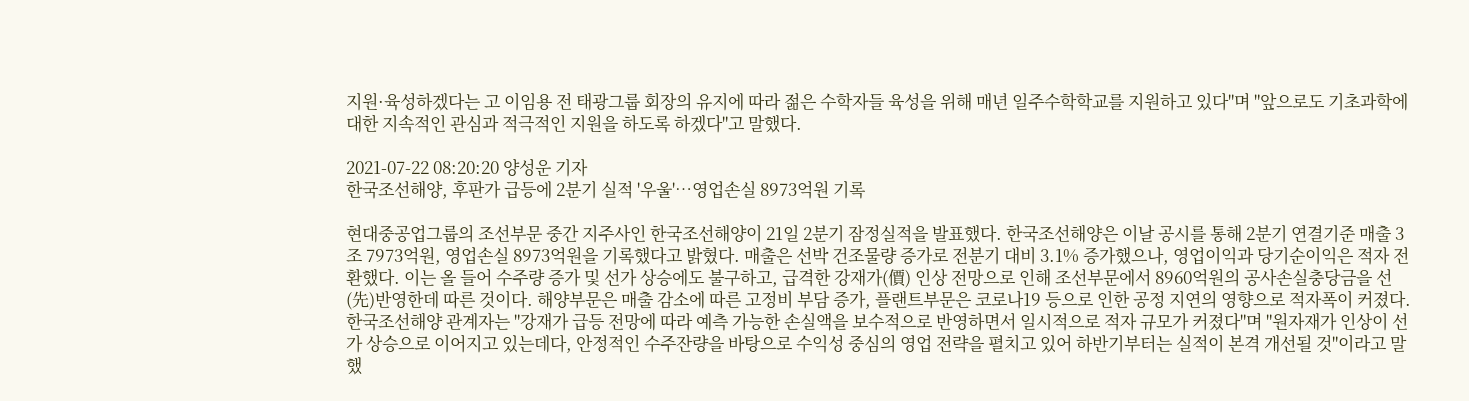지원·육성하겠다는 고 이임용 전 태광그룹 회장의 유지에 따라 젊은 수학자들 육성을 위해 매년 일주수학학교를 지원하고 있다"며 "앞으로도 기초과학에 대한 지속적인 관심과 적극적인 지원을 하도록 하겠다"고 말했다.

2021-07-22 08:20:20 양성운 기자
한국조선해양, 후판가 급등에 2분기 실적 '우울'…영업손실 8973억원 기록

현대중공업그룹의 조선부문 중간 지주사인 한국조선해양이 21일 2분기 잠정실적을 발표했다. 한국조선해양은 이날 공시를 통해 2분기 연결기준 매출 3조 7973억원, 영업손실 8973억원을 기록했다고 밝혔다. 매출은 선박 건조물량 증가로 전분기 대비 3.1% 증가했으나, 영업이익과 당기순이익은 적자 전환했다. 이는 올 들어 수주량 증가 및 선가 상승에도 불구하고, 급격한 강재가(價) 인상 전망으로 인해 조선부문에서 8960억원의 공사손실충당금을 선(先)반영한데 따른 것이다. 해양부문은 매출 감소에 따른 고정비 부담 증가, 플랜트부문은 코로나19 등으로 인한 공정 지연의 영향으로 적자폭이 커졌다. 한국조선해양 관계자는 "강재가 급등 전망에 따라 예측 가능한 손실액을 보수적으로 반영하면서 일시적으로 적자 규모가 커졌다"며 "원자재가 인상이 선가 상승으로 이어지고 있는데다, 안정적인 수주잔량을 바탕으로 수익성 중심의 영업 전략을 펼치고 있어 하반기부터는 실적이 본격 개선될 것"이라고 말했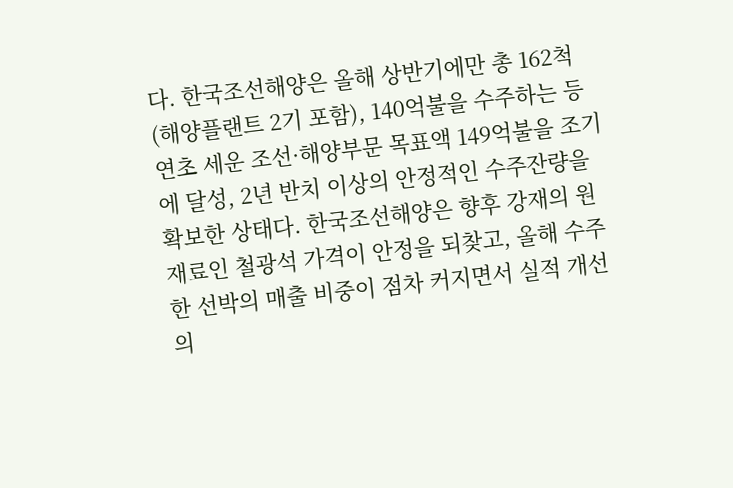다. 한국조선해양은 올해 상반기에만 총 162척(해양플랜트 2기 포함), 140억불을 수주하는 등 연초 세운 조선·해양부문 목표액 149억불을 조기에 달성, 2년 반치 이상의 안정적인 수주잔량을 확보한 상태다. 한국조선해양은 향후 강재의 원재료인 철광석 가격이 안정을 되찾고, 올해 수주한 선박의 매출 비중이 점차 커지면서 실적 개선의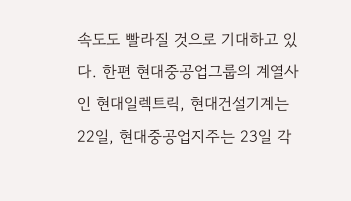속도도 빨라질 것으로 기대하고 있다. 한편 현대중공업그룹의 계열사인 현대일렉트릭, 현대건설기계는 22일, 현대중공업지주는 23일 각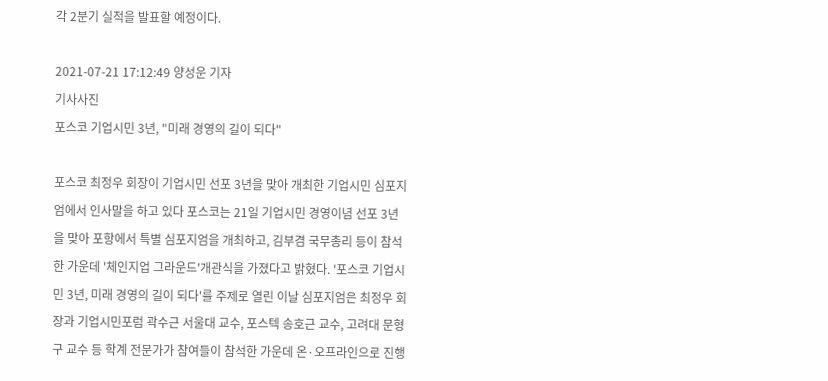각 2분기 실적을 발표할 예정이다.

2021-07-21 17:12:49 양성운 기자
기사사진
포스코 기업시민 3년, "미래 경영의 길이 되다"

포스코 최정우 회장이 기업시민 선포 3년을 맞아 개최한 기업시민 심포지엄에서 인사말을 하고 있다 포스코는 21일 기업시민 경영이념 선포 3년을 맞아 포항에서 특별 심포지엄을 개최하고, 김부겸 국무총리 등이 참석한 가운데 '체인지업 그라운드'개관식을 가졌다고 밝혔다. '포스코 기업시민 3년, 미래 경영의 길이 되다'를 주제로 열린 이날 심포지엄은 최정우 회장과 기업시민포럼 곽수근 서울대 교수, 포스텍 송호근 교수, 고려대 문형구 교수 등 학계 전문가가 참여들이 참석한 가운데 온·오프라인으로 진행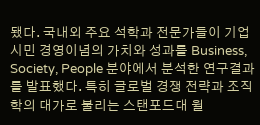됐다. 국내외 주요 석학과 전문가들이 기업시민 경영이념의 가치와 성과를 Business, Society, People 분야에서 분석한 연구결과를 발표했다. 특히 글로벌 경쟁 전략과 조직학의 대가로 불리는 스탠포드대 윌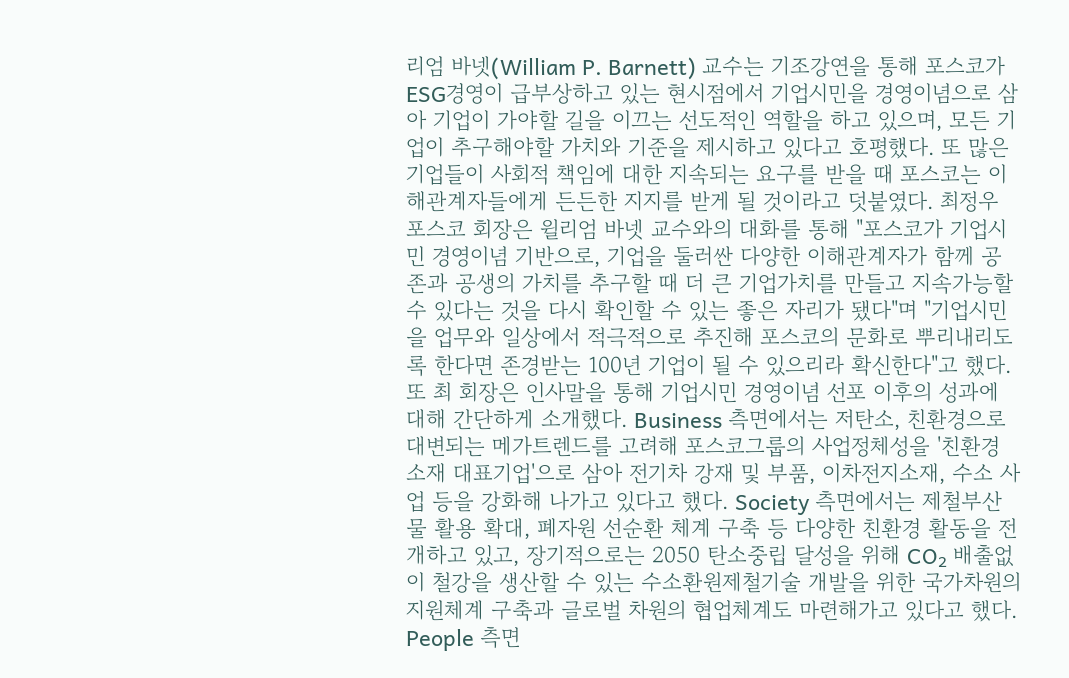리엄 바넷(William P. Barnett) 교수는 기조강연을 통해 포스코가 ESG경영이 급부상하고 있는 현시점에서 기업시민을 경영이념으로 삼아 기업이 가야할 길을 이끄는 선도적인 역할을 하고 있으며, 모든 기업이 추구해야할 가치와 기준을 제시하고 있다고 호평했다. 또 많은 기업들이 사회적 책임에 대한 지속되는 요구를 받을 때 포스코는 이해관계자들에게 든든한 지지를 받게 될 것이라고 덧붙였다. 최정우 포스코 회장은 윌리엄 바넷 교수와의 대화를 통해 "포스코가 기업시민 경영이념 기반으로, 기업을 둘러싼 다양한 이해관계자가 함께 공존과 공생의 가치를 추구할 때 더 큰 기업가치를 만들고 지속가능할 수 있다는 것을 다시 확인할 수 있는 좋은 자리가 됐다"며 "기업시민을 업무와 일상에서 적극적으로 추진해 포스코의 문화로 뿌리내리도록 한다면 존경받는 100년 기업이 될 수 있으리라 확신한다"고 했다. 또 최 회장은 인사말을 통해 기업시민 경영이념 선포 이후의 성과에 대해 간단하게 소개했다. Business 측면에서는 저탄소, 친환경으로 대변되는 메가트렌드를 고려해 포스코그룹의 사업정체성을 '친환경 소재 대표기업'으로 삼아 전기차 강재 및 부품, 이차전지소재, 수소 사업 등을 강화해 나가고 있다고 했다. Society 측면에서는 제철부산물 활용 확대, 폐자원 선순환 체계 구축 등 다양한 친환경 활동을 전개하고 있고, 장기적으로는 2050 탄소중립 달성을 위해 CO₂ 배출없이 철강을 생산할 수 있는 수소환원제철기술 개발을 위한 국가차원의 지원체계 구축과 글로벌 차원의 협업체계도 마련해가고 있다고 했다. People 측면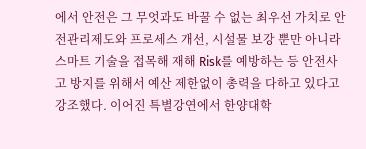에서 안전은 그 무엇과도 바꿀 수 없는 최우선 가치로 안전관리제도와 프로세스 개선, 시설물 보강 뿐만 아니라 스마트 기술을 접목해 재해 Risk를 예방하는 등 안전사고 방지를 위해서 예산 제한없이 총력을 다하고 있다고 강조했다. 이어진 특별강연에서 한양대학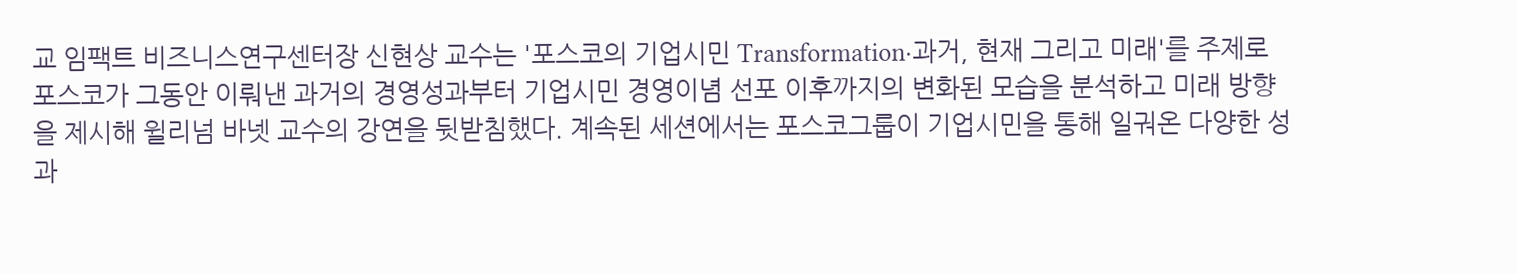교 임팩트 비즈니스연구센터장 신현상 교수는 '포스코의 기업시민 Transformation·과거, 현재 그리고 미래'를 주제로 포스코가 그동안 이뤄낸 과거의 경영성과부터 기업시민 경영이념 선포 이후까지의 변화된 모습을 분석하고 미래 방향을 제시해 윌리넘 바넷 교수의 강연을 뒷받침했다. 계속된 세션에서는 포스코그룹이 기업시민을 통해 일궈온 다양한 성과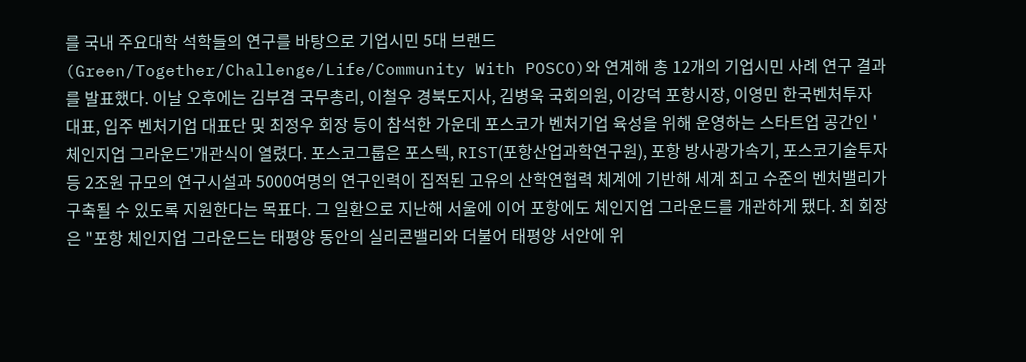를 국내 주요대학 석학들의 연구를 바탕으로 기업시민 5대 브랜드(Green/Together/Challenge/Life/Community With POSCO)와 연계해 총 12개의 기업시민 사례 연구 결과를 발표했다. 이날 오후에는 김부겸 국무총리, 이철우 경북도지사, 김병욱 국회의원, 이강덕 포항시장, 이영민 한국벤처투자 대표, 입주 벤처기업 대표단 및 최정우 회장 등이 참석한 가운데 포스코가 벤처기업 육성을 위해 운영하는 스타트업 공간인 '체인지업 그라운드'개관식이 열렸다. 포스코그룹은 포스텍, RIST(포항산업과학연구원), 포항 방사광가속기, 포스코기술투자 등 2조원 규모의 연구시설과 5000여명의 연구인력이 집적된 고유의 산학연협력 체계에 기반해 세계 최고 수준의 벤처밸리가 구축될 수 있도록 지원한다는 목표다. 그 일환으로 지난해 서울에 이어 포항에도 체인지업 그라운드를 개관하게 됐다. 최 회장은 "포항 체인지업 그라운드는 태평양 동안의 실리콘밸리와 더불어 태평양 서안에 위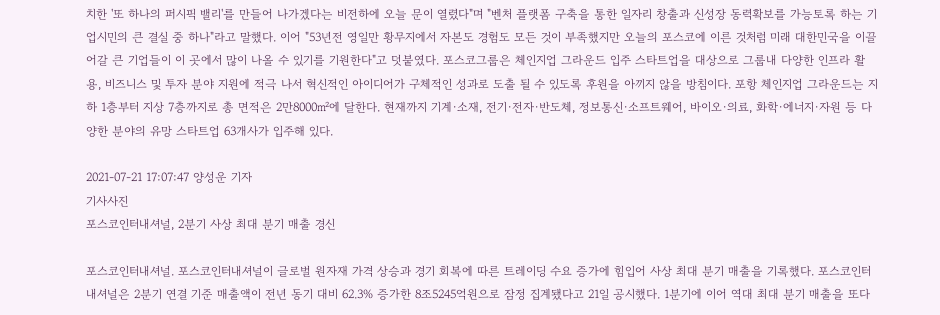치한 '또 하나의 퍼시픽 밸리'를 만들어 나가겠다는 비전하에 오늘 문이 열렸다"며 "벤처 플랫폼 구축을 통한 일자리 창출과 신성장 동력확보를 가능토록 하는 기업시민의 큰 결실 중 하나"라고 말했다. 이어 "53년전 영일만 황무지에서 자본도 경험도 모든 것이 부족했지만 오늘의 포스코에 이른 것처럼 미래 대한민국을 이끌어갈 큰 기업들이 이 곳에서 많이 나올 수 있기를 기원한다"고 덧붙였다. 포스코그룹은 체인지업 그라운드 입주 스타트업을 대상으로 그룹내 다양한 인프라 활용, 비즈니스 및 투자 분야 지원에 적극 나서 혁신적인 아이디어가 구체적인 성과로 도출 될 수 있도록 후원을 아끼지 않을 방침이다. 포항 체인지업 그라운드는 지하 1층부터 지상 7층까지로 총 면적은 2만8000㎡에 달한다. 현재까지 기계·소재, 전기·전자·반도체, 정보통신·소프트웨어, 바이오·의료, 화학·에너지·자원 등 다양한 분야의 유망 스타트업 63개사가 입주해 있다.

2021-07-21 17:07:47 양성운 기자
기사사진
포스코인터내셔널, 2분기 사상 최대 분기 매출 경신

포스코인터내셔널. 포스코인터내셔널이 글로벌 원자재 가격 상승과 경기 회복에 따른 트레이딩 수요 증가에 힘입어 사상 최대 분기 매출을 기록했다. 포스코인터내셔널은 2분기 연결 기준 매출액이 전년 동기 대비 62.3% 증가한 8조5245억원으로 잠정 집계됐다고 21일 공시했다. 1분기에 이어 역대 최대 분기 매출을 또다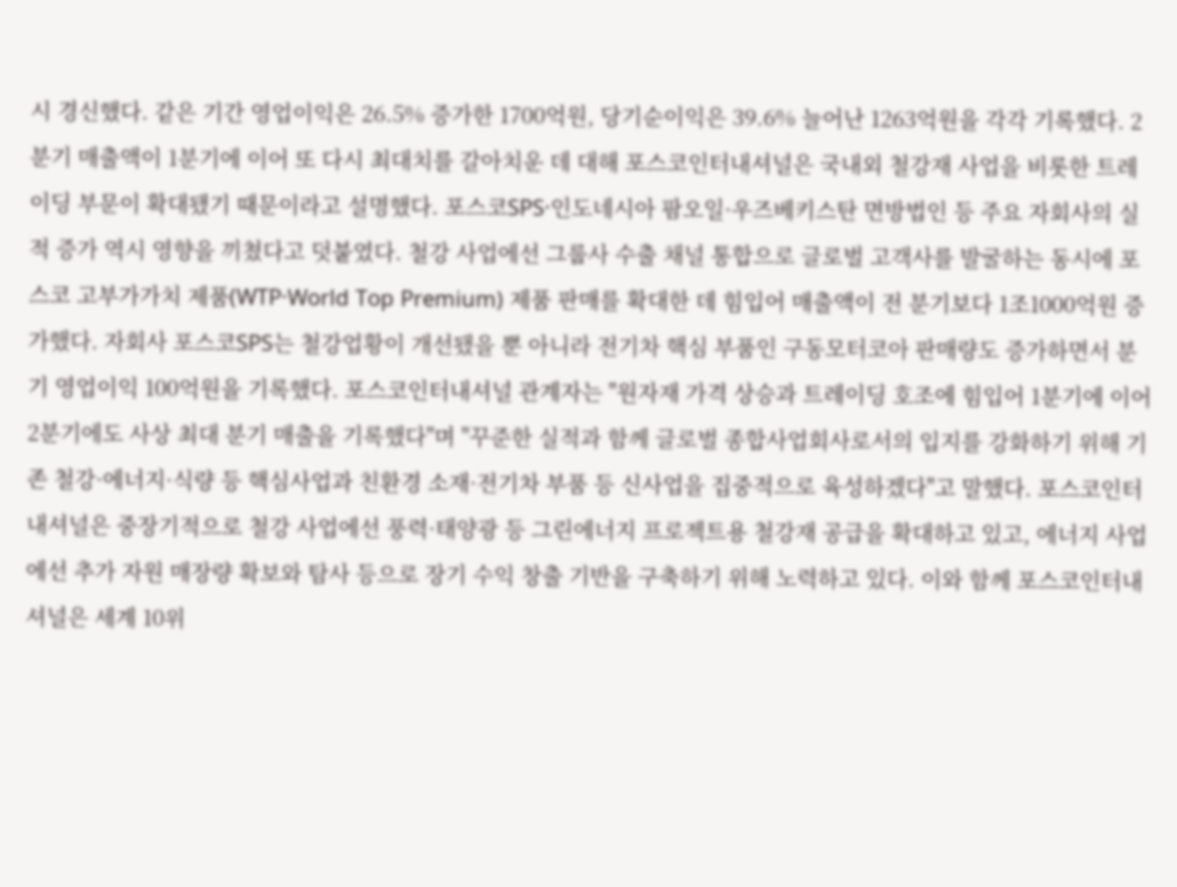시 경신했다. 같은 기간 영업이익은 26.5% 증가한 1700억원, 당기순이익은 39.6% 늘어난 1263억원을 각각 기록했다. 2분기 매출액이 1분기에 이어 또 다시 최대치를 갈아치운 데 대해 포스코인터내셔널은 국내외 철강재 사업을 비롯한 트레이딩 부문이 확대됐기 때문이라고 설명했다. 포스코SPS·인도네시아 팜오일·우즈베키스탄 면방법인 등 주요 자회사의 실적 증가 역시 영향을 끼쳤다고 덧붙였다. 철강 사업에선 그룹사 수출 채널 통합으로 글로벌 고객사를 발굴하는 동시에 포스코 고부가가치 제품(WTP·World Top Premium) 제품 판매를 확대한 데 힘입어 매출액이 전 분기보다 1조1000억원 증가했다. 자회사 포스코SPS는 철강업황이 개선됐을 뿐 아니라 전기차 핵심 부품인 구동모터코아 판매량도 증가하면서 분기 영업이익 100억원을 기록했다. 포스코인터내셔널 관계자는 "원자재 가격 상승과 트레이딩 호조에 힘입어 1분기에 이어 2분기에도 사상 최대 분기 매출을 기록했다"며 "꾸준한 실적과 함께 글로벌 종합사업회사로서의 입지를 강화하기 위해 기존 철강·에너지·식량 등 핵심사업과 친환경 소재·전기차 부품 등 신사업을 집중적으로 육성하겠다"고 말했다. 포스코인터내셔널은 중장기적으로 철강 사업에선 풍력·태양광 등 그린에너지 프로젝트용 철강재 공급을 확대하고 있고, 에너지 사업에선 추가 자원 매장량 확보와 탐사 등으로 장기 수익 창출 기반을 구축하기 위해 노력하고 있다. 이와 함께 포스코인터내셔널은 세계 10위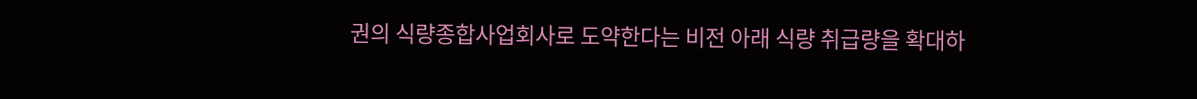권의 식량종합사업회사로 도약한다는 비전 아래 식량 취급량을 확대하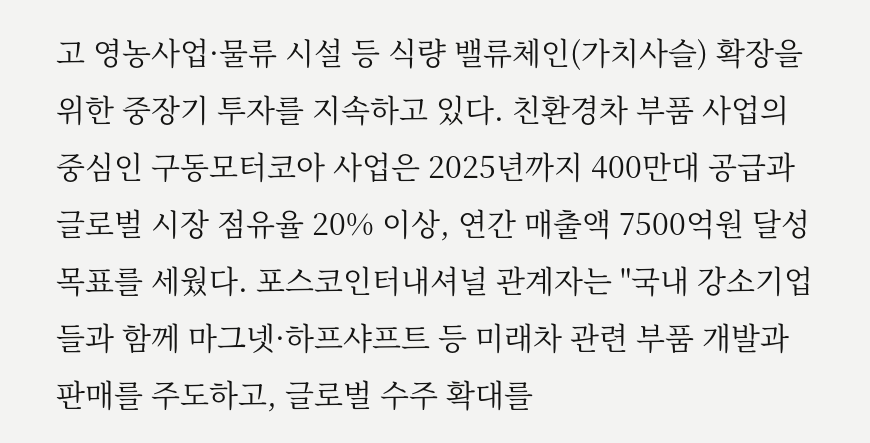고 영농사업·물류 시설 등 식량 밸류체인(가치사슬) 확장을 위한 중장기 투자를 지속하고 있다. 친환경차 부품 사업의 중심인 구동모터코아 사업은 2025년까지 400만대 공급과 글로벌 시장 점유율 20% 이상, 연간 매출액 7500억원 달성 목표를 세웠다. 포스코인터내셔널 관계자는 "국내 강소기업들과 함께 마그넷·하프샤프트 등 미래차 관련 부품 개발과 판매를 주도하고, 글로벌 수주 확대를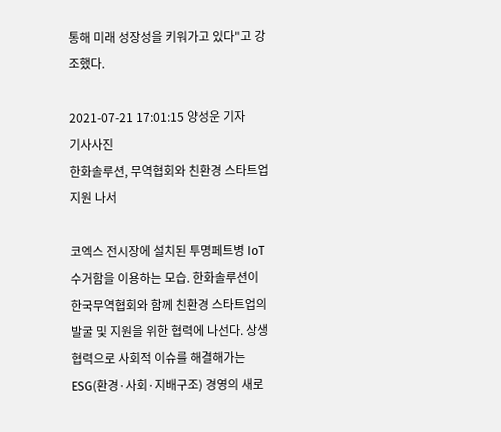통해 미래 성장성을 키워가고 있다"고 강조했다.

2021-07-21 17:01:15 양성운 기자
기사사진
한화솔루션, 무역협회와 친환경 스타트업 지원 나서

코엑스 전시장에 설치된 투명페트병 IoT 수거함을 이용하는 모습. 한화솔루션이 한국무역협회와 함께 친환경 스타트업의 발굴 및 지원을 위한 협력에 나선다. 상생협력으로 사회적 이슈를 해결해가는 ESG(환경·사회·지배구조) 경영의 새로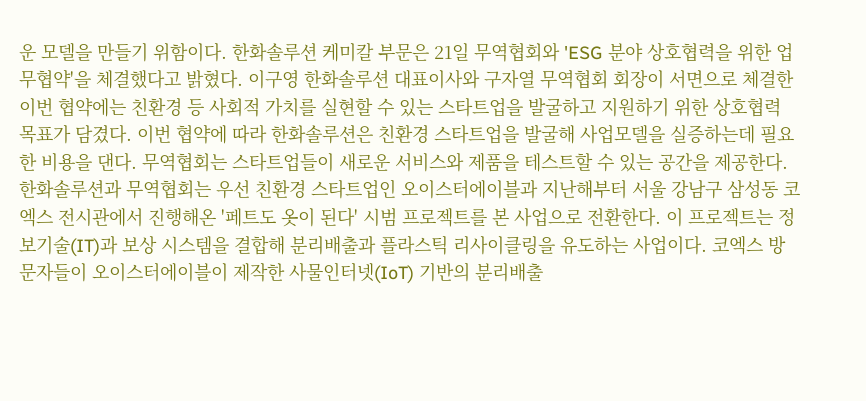운 모델을 만들기 위함이다. 한화솔루션 케미칼 부문은 21일 무역협회와 'ESG 분야 상호협력을 위한 업무협약'을 체결했다고 밝혔다. 이구영 한화솔루션 대표이사와 구자열 무역협회 회장이 서면으로 체결한 이번 협약에는 친환경 등 사회적 가치를 실현할 수 있는 스타트업을 발굴하고 지원하기 위한 상호협력 목표가 담겼다. 이번 협약에 따라 한화솔루션은 친환경 스타트업을 발굴해 사업모델을 실증하는데 필요한 비용을 댄다. 무역협회는 스타트업들이 새로운 서비스와 제품을 테스트할 수 있는 공간을 제공한다. 한화솔루션과 무역협회는 우선 친환경 스타트업인 오이스터에이블과 지난해부터 서울 강남구 삼성동 코엑스 전시관에서 진행해온 '페트도 옷이 된다' 시범 프로젝트를 본 사업으로 전환한다. 이 프로젝트는 정보기술(IT)과 보상 시스템을 결합해 분리배출과 플라스틱 리사이클링을 유도하는 사업이다. 코엑스 방문자들이 오이스터에이블이 제작한 사물인터넷(IoT) 기반의 분리배출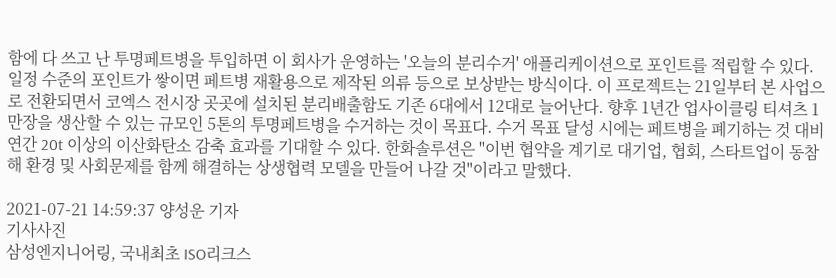함에 다 쓰고 난 투명페트병을 투입하면 이 회사가 운영하는 '오늘의 분리수거' 애플리케이션으로 포인트를 적립할 수 있다. 일정 수준의 포인트가 쌓이면 페트병 재활용으로 제작된 의류 등으로 보상받는 방식이다. 이 프로젝트는 21일부터 본 사업으로 전환되면서 코엑스 전시장 곳곳에 설치된 분리배출함도 기존 6대에서 12대로 늘어난다. 향후 1년간 업사이클링 티셔츠 1만장을 생산할 수 있는 규모인 5톤의 투명페트병을 수거하는 것이 목표다. 수거 목표 달성 시에는 페트병을 폐기하는 것 대비 연간 20t 이상의 이산화탄소 감축 효과를 기대할 수 있다. 한화솔루션은 "이번 협약을 계기로 대기업, 협회, 스타트업이 동참해 환경 및 사회문제를 함께 해결하는 상생협력 모델을 만들어 나갈 것"이라고 말했다.

2021-07-21 14:59:37 양성운 기자
기사사진
삼성엔지니어링, 국내최초 ISO리크스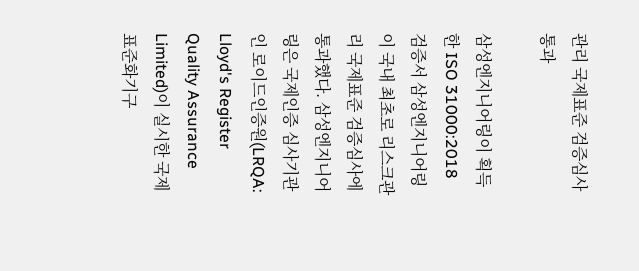관리 국제표준 검증심사 통과

삼성엔지니어링이 획득한 ISO 31000:2018 검증서 삼성엔지니어링이 국내 최초로 리스크관리 국제표준 검증심사에 통과했다. 삼성엔지니어링은 국제인증 심사기관인 로이드인증원(LRQA: Lloyd's Register Quality Assurance Limited)이 실시한 국제표준화기구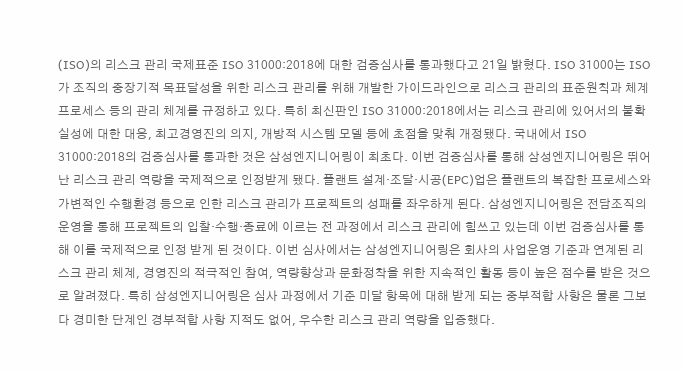(ISO)의 리스크 관리 국제표준 ISO 31000:2018에 대한 검증심사를 통과했다고 21일 밝혔다. ISO 31000는 ISO가 조직의 중장기적 목표달성을 위한 리스크 관리를 위해 개발한 가이드라인으로 리스크 관리의 표준원칙과 체계 프로세스 등의 관리 체계를 규정하고 있다. 특히 최신판인 ISO 31000:2018에서는 리스크 관리에 있어서의 불확실성에 대한 대응, 최고경영진의 의지, 개방적 시스템 모델 등에 초점을 맞춰 개정됐다. 국내에서 ISO 31000:2018의 검증심사를 통과한 것은 삼성엔지니어링이 최초다. 이번 검증심사를 통해 삼성엔지니어링은 뛰어난 리스크 관리 역량을 국제적으로 인정받게 됐다. 플랜트 설계·조달·시공(EPC)업은 플랜트의 복잡한 프로세스와 가변적인 수행환경 등으로 인한 리스크 관리가 프로젝트의 성패를 좌우하게 된다. 삼성엔지니어링은 전담조직의 운영을 통해 프로젝트의 입찰·수행·종료에 이르는 전 과정에서 리스크 관리에 힘쓰고 있는데 이번 검증심사를 통해 이를 국제적으로 인정 받게 된 것이다. 이번 심사에서는 삼성엔지니어링은 회사의 사업운영 기준과 연계된 리스크 관리 체계, 경영진의 적극적인 참여, 역량향상과 문화정착을 위한 지속적인 활동 등이 높은 점수를 받은 것으로 알려졌다. 특히 삼성엔지니어링은 심사 과정에서 기준 미달 항목에 대해 받게 되는 중부적합 사항은 물론 그보다 경미한 단계인 경부적합 사항 지적도 없어, 우수한 리스크 관리 역량을 입증했다.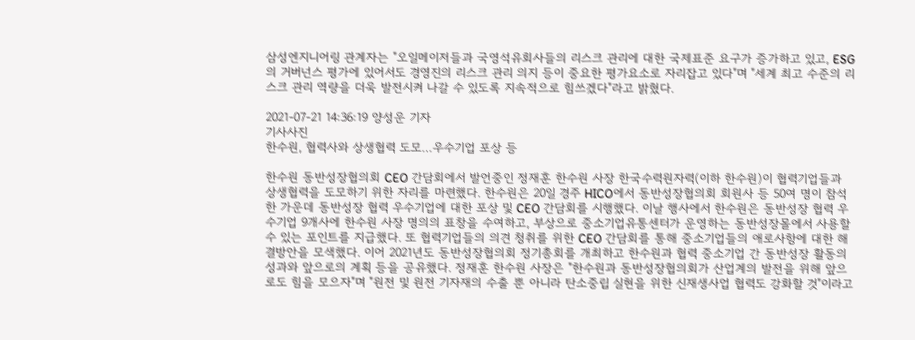삼성엔지니어링 관계자는 "오일메이저들과 국영석유회사들의 리스크 관리에 대한 국제표준 요구가 증가하고 있고, ESG의 거버넌스 평가에 있어서도 경영진의 리스크 관리 의지 등이 중요한 평가요소로 자리잡고 있다"며 "세계 최고 수준의 리스크 관리 역량을 더욱 발전시켜 나갈 수 있도록 지속적으로 힘쓰겠다"라고 밝혔다.

2021-07-21 14:36:19 양성운 기자
기사사진
한수원, 협력사와 상생협력 도모…우수기업 포상 등

한수원 동반성장협의회 CEO 간담회에서 발언중인 정재훈 한수원 사장 한국수력원자력(이하 한수원)이 협력기업들과 상생협력을 도모하기 위한 자리를 마련했다. 한수원은 20일 경주 HICO에서 동반성장협의회 회원사 등 50여 명이 참석한 가운데 동반성장 협력 우수기업에 대한 포상 및 CEO 간담회를 시행했다. 이날 행사에서 한수원은 동반성장 협력 우수기업 9개사에 한수원 사장 명의의 표창을 수여하고, 부상으로 중소기업유통센터가 운영하는 동반성장몰에서 사용할 수 있는 포인트를 지급했다. 또 협력기업들의 의견 청취를 위한 CEO 간담회를 통해 중소기업들의 애로사항에 대한 해결방안을 모색했다. 이어 2021년도 동반성장협의회 정기총회를 개최하고 한수원과 협력 중소기업 간 동반성장 활동의 성과와 앞으로의 계획 등을 공유했다. 정재훈 한수원 사장은 "한수원과 동반성장협의회가 산업계의 발전을 위해 앞으로도 힘을 모으자"며 "원전 및 원전 기자재의 수출 뿐 아니라 탄소중립 실현을 위한 신재생사업 협력도 강화할 것"이라고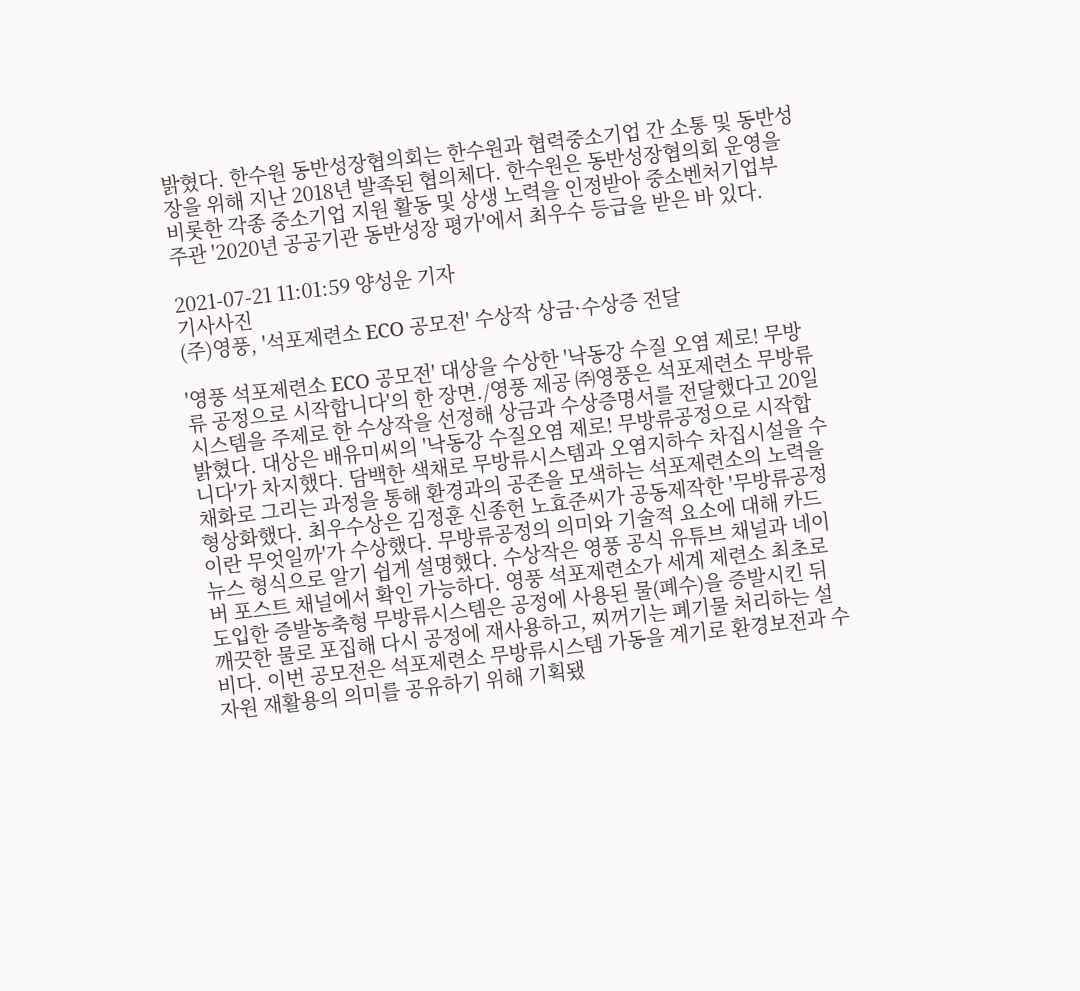밝혔다. 한수원 동반성장협의회는 한수원과 협력중소기업 간 소통 및 동반성장을 위해 지난 2018년 발족된 협의체다. 한수원은 동반성장협의회 운영을 비롯한 각종 중소기업 지원 활동 및 상생 노력을 인정받아 중소벤처기업부 주관 '2020년 공공기관 동반성장 평가'에서 최우수 등급을 받은 바 있다.

2021-07-21 11:01:59 양성운 기자
기사사진
(주)영풍, '석포제련소 ECO 공모전' 수상작 상금·수상증 전달

'영풍 석포제련소 ECO 공모전' 대상을 수상한 '낙동강 수질 오염 제로! 무방류 공정으로 시작합니다'의 한 장면./영풍 제공 ㈜영풍은 석포제련소 무방류시스템을 주제로 한 수상작을 선정해 상금과 수상증명서를 전달했다고 20일 밝혔다. 대상은 배유미씨의 '낙동강 수질오염 제로! 무방류공정으로 시작합니다'가 차지했다. 담백한 색채로 무방류시스템과 오염지하수 차집시설을 수채화로 그리는 과정을 통해 환경과의 공존을 모색하는 석포제련소의 노력을 형상화했다. 최우수상은 김정훈 신종헌 노효준씨가 공동제작한 '무방류공정이란 무엇일까'가 수상했다. 무방류공정의 의미와 기술적 요소에 대해 카드뉴스 형식으로 알기 쉽게 설명했다. 수상작은 영풍 공식 유튜브 채널과 네이버 포스트 채널에서 확인 가능하다. 영풍 석포제련소가 세계 제련소 최초로 도입한 증발농축형 무방류시스템은 공정에 사용된 물(폐수)을 증발시킨 뒤 깨끗한 물로 포집해 다시 공정에 재사용하고, 찌꺼기는 폐기물 처리하는 설비다. 이번 공모전은 석포제련소 무방류시스템 가동을 계기로 환경보전과 수자원 재활용의 의미를 공유하기 위해 기획됐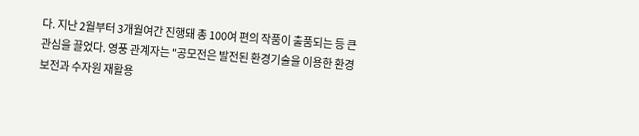다. 지난 2월부터 3개월여간 진행돼 총 100여 편의 작품이 출품되는 등 큰 관심을 끌었다. 영풍 관계자는 "공모전은 발전된 환경기술을 이용한 환경보전과 수자원 재활용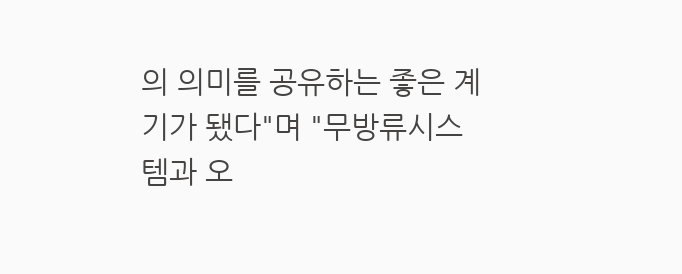의 의미를 공유하는 좋은 계기가 됐다"며 "무방류시스템과 오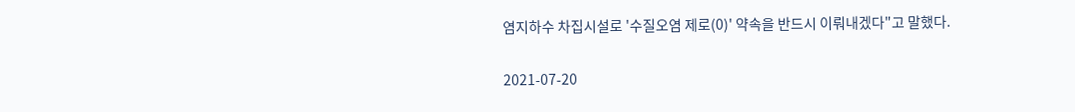염지하수 차집시설로 '수질오염 제로(0)' 약속을 반드시 이뤄내겠다"고 말했다.

2021-07-20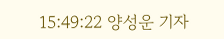15:49:22 양성운 기자